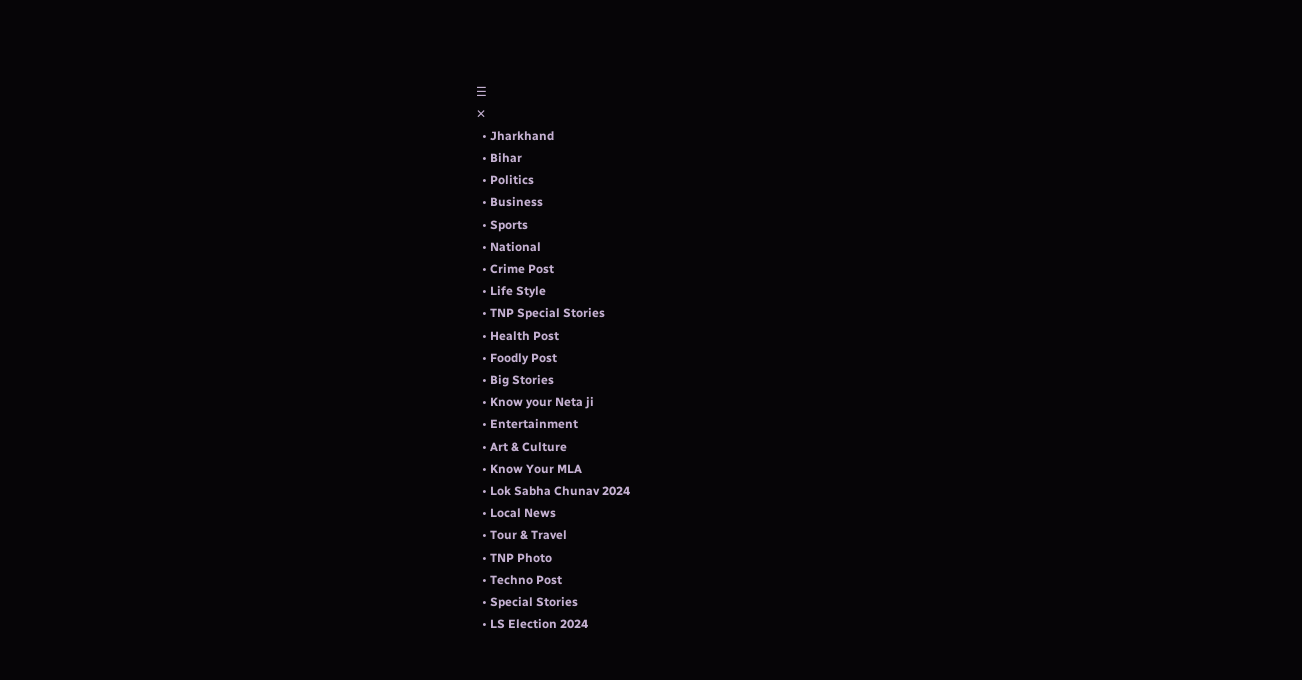☰
✕
  • Jharkhand
  • Bihar
  • Politics
  • Business
  • Sports
  • National
  • Crime Post
  • Life Style
  • TNP Special Stories
  • Health Post
  • Foodly Post
  • Big Stories
  • Know your Neta ji
  • Entertainment
  • Art & Culture
  • Know Your MLA
  • Lok Sabha Chunav 2024
  • Local News
  • Tour & Travel
  • TNP Photo
  • Techno Post
  • Special Stories
  • LS Election 2024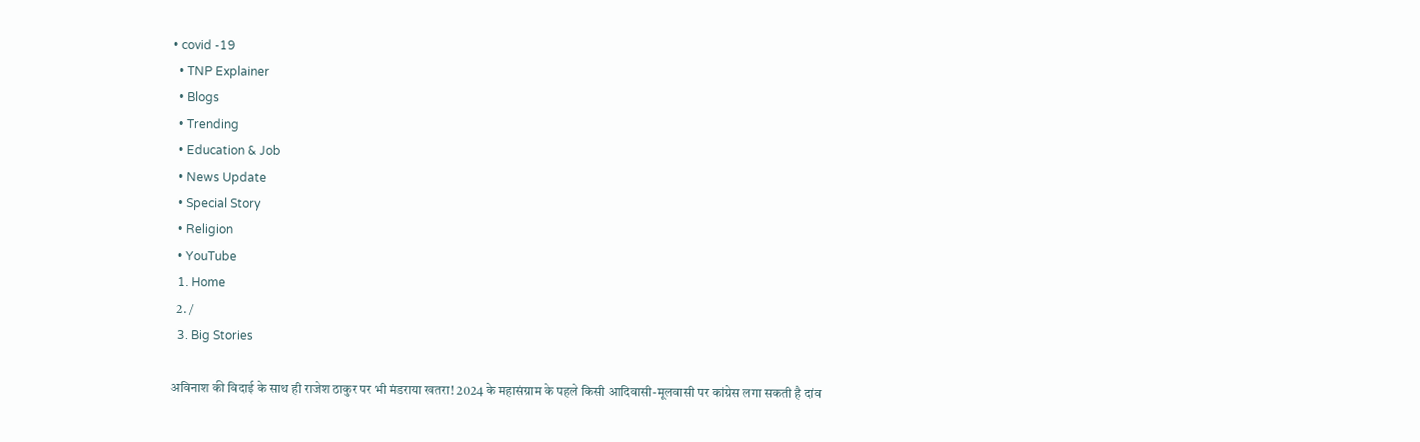• covid -19
  • TNP Explainer
  • Blogs
  • Trending
  • Education & Job
  • News Update
  • Special Story
  • Religion
  • YouTube
  1. Home
  2. /
  3. Big Stories

अविनाश की विदाई के साथ ही राजेश ठाकुर पर भी मंडराया खतरा! 2024 के महासंग्राम के पहले किसी आदिवासी-मूलवासी पर कांग्रेस लगा सकती है दांव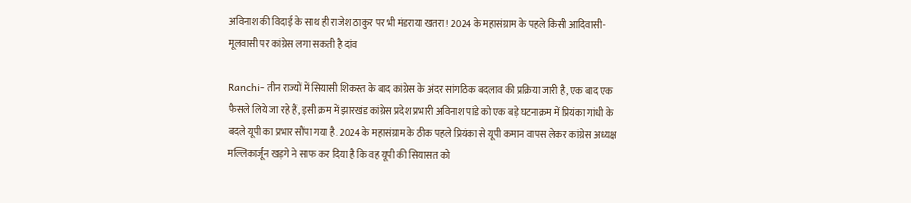अविनाश की विदाई के साथ ही राजेश ठाकुर पर भी मंडराया खतरा! 2024 के महासंग्राम के पहले किसी आदिवासी-मूलवासी पर कांग्रेस लगा सकती है दांव

Ranchi- तीन राज्यों में सियासी शिकस्त के बाद कांग्रेस के अंदर सांगठिक बदलाव की प्रक्रिया जारी है, एक बाद एक फैसले लिये जा रहे हैं, इसी क्रम में झारखंड कांग्रेस प्रदेश प्रभारी अविनाश पांडे को एक बड़े घटनाक्रम में प्रियंका गांधी के बदले यूपी का प्रभार सौंपा गया है. 2024 के महासंग्राम के ठीक पहले प्रियंका से यूपी कमान वापस लेकर कांग्रेस अध्यक्ष मल्लिकार्जून खड़गे ने साफ कर दिया है कि वह यूपी की सियासत को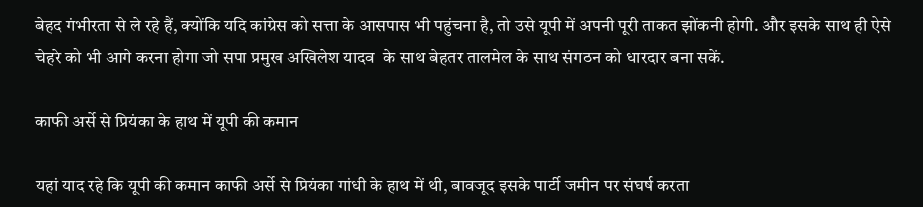बेहद गंभीरता से ले रहे हैं, क्योंकि यदि कांग्रेस को सत्ता के आसपास भी पहुंचना है, तो उसे यूपी में अपनी पूरी ताकत झोंकनी होगी. और इसके साथ ही ऐसे चेहरे को भी आगे करना होगा जो सपा प्रमुख अखिलेश यादव  के साथ बेहतर तालमेल के साथ संगठन को धारदार बना सकें.

काफी अर्से से प्रियंका के हाथ में यूपी की कमान

यहां याद रहे कि यूपी की कमान काफी अर्से से प्रियंका गांधी के हाथ में थी, बावजूद इसके पार्टी जमीन पर संघर्ष करता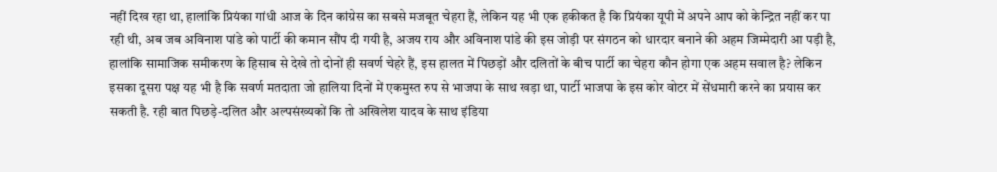नहीं दिख रहा था, हालांकि प्रियंका गांधी आज के दिन कांग्रेस का सबसे मजबूत चेहरा हैं, लेकिन यह भी एक हकीकत है कि प्रियंका यूपी में अपने आप को केन्द्रित नहीं कर पा रही थी, अब जब अविनाश पांडे को पार्टी की कमान सौंप दी गयी है, अजय राय और अविनाश पांडे की इस जोड़ी पर संगठन को धारदार बनाने की अहम जिम्मेदारी आ पड़ी है, हालांकि सामाजिक समीकरण के हिसाब से देखे तो दोनों ही सवर्ण चेहरे हैं, इस हालत में पिछड़ों और दलितों के बीच पार्टी का चेहरा कौन होगा एक अहम सवाल है? लेकिन इसका दूसरा पक्ष यह भी है कि सवर्ण मतदाता जो हालिया दिनों में एकमुस्त रुप से भाजपा के साथ खड़ा था, पार्टी भाजपा के इस कोर वोटर में सेंधमारी करने का प्रयास कर सकती है. रही बात पिछड़े-दलित और अल्पसंख्यकों कि तो अखिलेश यादव के साथ इंडिया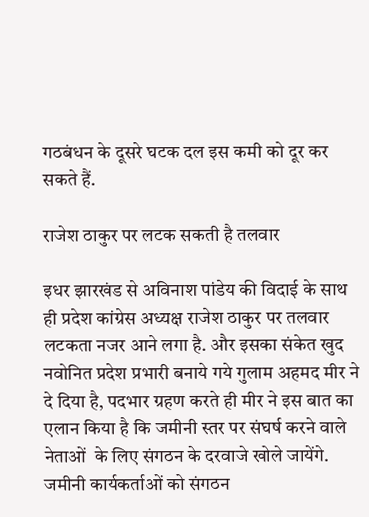गठबंधन के दूसरे घटक दल इस कमी को दूर कर सकते हैं.

राजेश ठाकुर पर लटक सकती है तलवार

इधर झारखंड से अविनाश पांडेय की विदाई के साथ ही प्रदेश कांग्रेस अध्यक्ष राजेश ठाकुर पर तलवार लटकता नजर आने लगा है. और इसका संकेत खुद नवोनित प्रदेश प्रभारी बनाये गये गुलाम अहमद मीर ने दे दिया है, पदभार ग्रहण करते ही मीर ने इस बात का एलान किया है कि जमीनी स्तर पर संघर्ष करने वाले नेताओं  के लिए संगठन के दरवाजे खोले जायेंगे. जमीनी कार्यकर्ताओं को संगठन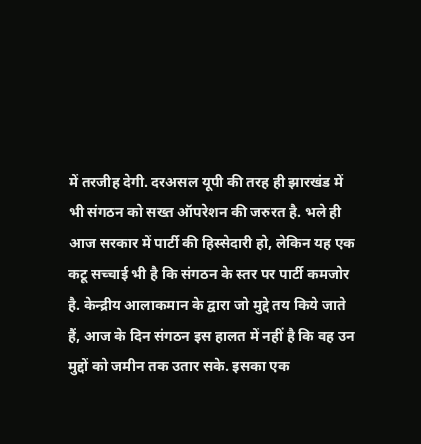में तरजीह देगी. दरअसल यूपी की तरह ही झारखंड में भी संगठन को सख्त ऑपरेशन की जरुरत है. भले ही आज सरकार में पार्टी की हिस्सेदारी हो, लेकिन यह एक कटू सच्चाई भी है कि संगठन के स्तर पर पार्टी कमजोर है. केन्द्रीय आलाकमान के द्वारा जो मुद्दे तय किये जाते हैं, आज के दिन संगठन इस हालत में नहीं है कि वह उन मुद्दों को जमीन तक उतार सके. इसका एक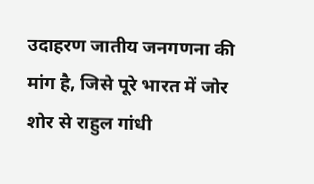उदाहरण जातीय जनगणना की मांग है, जिसे पूरे भारत में जोर शोर से राहुल गांधी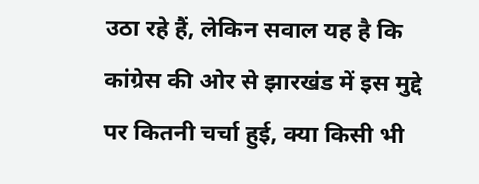उठा रहे हैं, लेकिन सवाल यह है कि कांग्रेस की ओर से झारखंड में इस मुद्दे पर कितनी चर्चा हुई, क्या किसी भी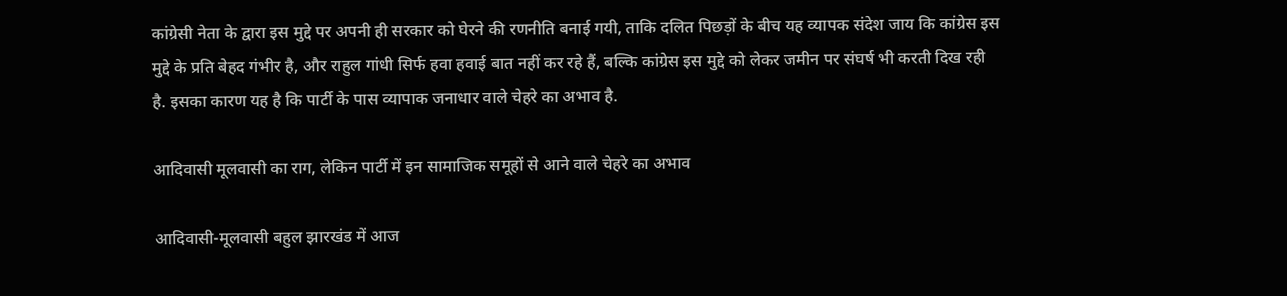कांग्रेसी नेता के द्वारा इस मुद्दे पर अपनी ही सरकार को घेरने की रणनीति बनाई गयी, ताकि दलित पिछड़ों के बीच यह व्यापक संदेश जाय कि कांग्रेस इस मुद्दे के प्रति बेहद गंभीर है, और राहुल गांधी सिर्फ हवा हवाई बात नहीं कर रहे हैं, बल्कि कांग्रेस इस मुद्दे को लेकर जमीन पर संघर्ष भी करती दिख रही है. इसका कारण यह है कि पार्टी के पास व्यापाक जनाधार वाले चेहरे का अभाव है.

आदिवासी मूलवासी का राग, लेकिन पार्टी में इन सामाजिक समूहों से आने वाले चेहरे का अभाव

आदिवासी-मूलवासी बहुल झारखंड में आज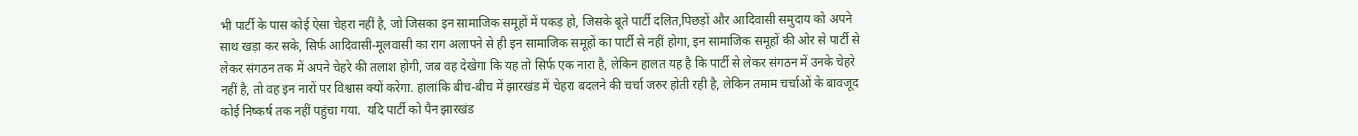भी पार्टी के पास कोई ऐसा चेहरा नहीं है, जो जिसका इन सामाजिक समूहों में पकड़ हो, जिसके बूते पार्टी दलित,पिछड़ों और आदिवासी समुदाय को अपने साथ खड़ा कर सके, सिर्फ आदिवासी-मूलवासी का राग अलापने से ही इन सामाजिक समूहों का पार्टी से नहीं होगा, इन सामाजिक समूहों की ओर से पार्टी से लेकर संगठन तक में अपने चेहरे की तलाश होगी, जब वह देखेगा कि यह तो सिर्फ एक नारा है, लेकिन हालत यह है कि पार्टी से लेकर संगठन में उनके चेहरे नहीं है, तो वह इन नारों पर विश्वास क्यों करेगा. हालांकि बीच-बीच में झारखंड में चेहरा बदलने की चर्चा जरुर होती रही है, लेकिन तमाम चर्चाओं के बावजूद कोई निष्कर्ष तक नहीं पहुंचा गया.  यदि पार्टी को पैन झारखंड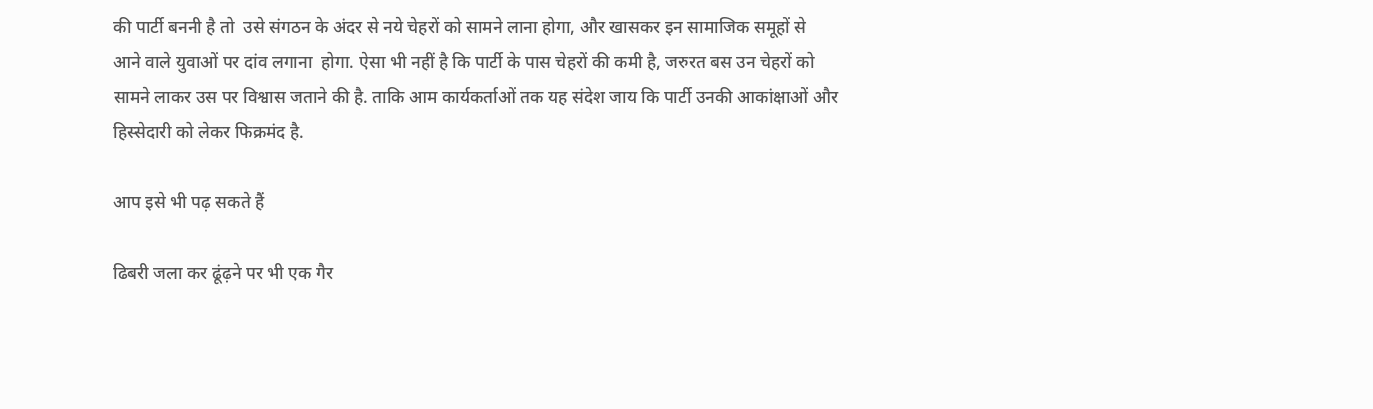की पार्टी बननी है तो  उसे संगठन के अंदर से नये चेहरों को सामने लाना होगा, और खासकर इन सामाजिक समूहों से आने वाले युवाओं पर दांव लगाना  होगा. ऐसा भी नहीं है कि पार्टी के पास चेहरों की कमी है, जरुरत बस उन चेहरों को सामने लाकर उस पर विश्वास जताने की है. ताकि आम कार्यकर्ताओं तक यह संदेश जाय कि पार्टी उनकी आकांक्षाओं और हिस्सेदारी को लेकर फिक्रमंद है.

आप इसे भी पढ़ सकते हैं

ढिबरी जला कर ढूंढ़ने पर भी एक गैर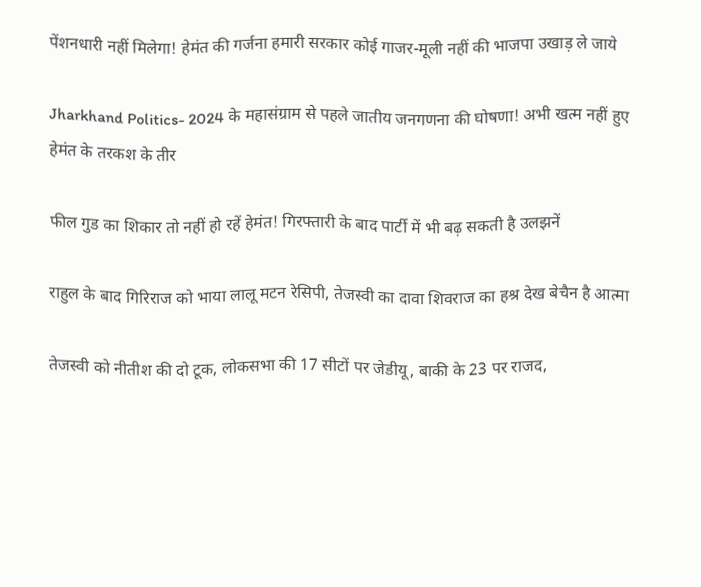पेंशनधारी नहीं मिलेगा! हेमंत की गर्जना हमारी सरकार कोई गाजर-मूली नहीं की भाजपा उखाड़ ले जाये

Jharkhand Politics- 2024 के महासंग्राम से पहले जातीय जनगणना की घोषणा! अभी खत्म नहीं हुए हेमंत के तरकश के तीर

फील गुड का शिकार तो नहीं हो रहें हेमंत! गिरफ्तारी के बाद पार्टी में भी बढ़ सकती है उलझनें

राहुल के बाद गिरिराज को भाया लालू मटन रेसिपी, तेजस्वी का दावा शिवराज का हश्र देख बेचैन है आत्मा

तेजस्वी को नीतीश की दो टूक, लोकसभा की 17 सीटों पर जेडीयू, बाकी के 23 पर राजद,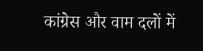कांग्रेस और वाम दलों में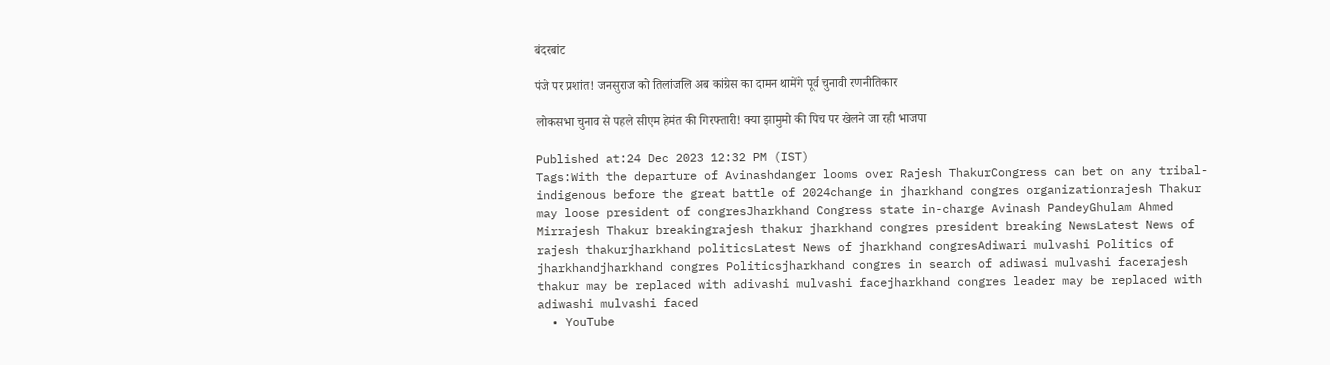बंदरबांट

पंजे पर प्रशांत! जनसुराज को तिलांजलि अब कांग्रेस का दामन थामेंगे पूर्व चुनावी रणनीतिकार

लोकसभा चुनाव से पहले सीएम हेमंत की गिरफ्तारी! क्या झामुमो की पिच पर खेलने जा रही भाजपा

Published at:24 Dec 2023 12:32 PM (IST)
Tags:With the departure of Avinashdanger looms over Rajesh ThakurCongress can bet on any tribal-indigenous before the great battle of 2024change in jharkhand congres organizationrajesh Thakur may loose president of congresJharkhand Congress state in-charge Avinash PandeyGhulam Ahmed Mirrajesh Thakur breakingrajesh thakur jharkhand congres president breaking NewsLatest News of rajesh thakurjharkhand politicsLatest News of jharkhand congresAdiwari mulvashi Politics of jharkhandjharkhand congres Politicsjharkhand congres in search of adiwasi mulvashi facerajesh thakur may be replaced with adivashi mulvashi facejharkhand congres leader may be replaced with adiwashi mulvashi faced
  • YouTube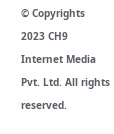© Copyrights 2023 CH9 Internet Media Pvt. Ltd. All rights reserved.